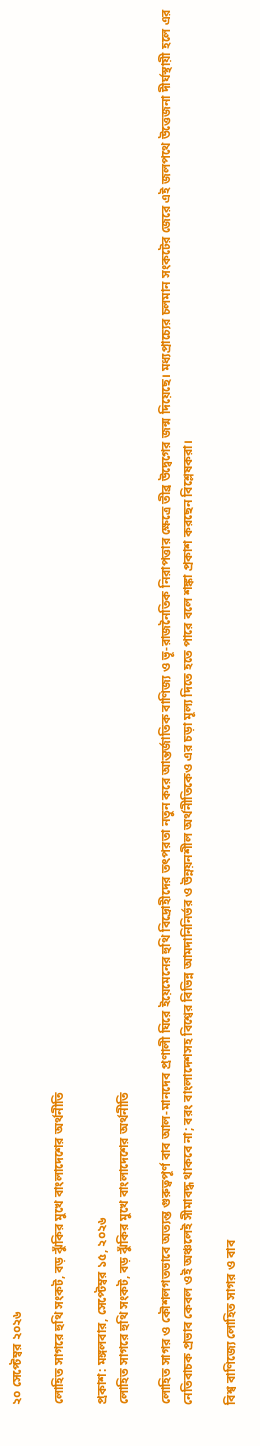২০ সেপ্টেম্বর ২০২৬

লোহিত সাগরে হুথি সংকট, বড় ঝুঁকির মুখে বাংলাদেশের অর্থনীতি

প্রকাশ: মঙ্গলবার, সেপ্টেম্বর ১৫, ২০২৬
লোহিত সাগরে হুথি সংকট, বড় ঝুঁকির মুখে বাংলাদেশের অর্থনীতি

লোহিত সাগর ও কৌশলগতভাবে অত্যন্ত গুরুত্বপূর্ণ বাব আল-মানদেব প্রণালী ঘিরে ইয়েমেনের হুথি বিদ্রোহীদের তৎপরতা নতুন করে আন্তর্জাতিক বাণিজ্য ও ভূ-রাজনৈতিক নিরাপত্তার ক্ষেত্রে তীব্র উদ্বেগের জন্ম দিয়েছে। মধ্যপ্রাচ্যের চলমান সংকটের জেরে এই জলপথে উত্তেজনা দীর্ঘস্থায়ী হলে এর নেতিবাচক প্রভাব কেবল ওই অঞ্চলেই সীমাবদ্ধ থাকবে না; বরং বাংলাদেশসহ বিশ্বের বিভিন্ন আমদানিনির্ভর ও উন্নয়নশীল অর্থনীতিকেও এর চড়া মূল্য দিতে হতে পারে বলে শঙ্কা প্রকাশ করছেন বিশ্লেষকরা।

বিশ্ব বাণিজ্যে লোহিত সাগর ও বাব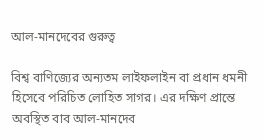আল-মানদেবের গুরুত্ব

বিশ্ব বাণিজ্যের অন্যতম লাইফলাইন বা প্রধান ধমনী হিসেবে পরিচিত লোহিত সাগর। এর দক্ষিণ প্রান্তে অবস্থিত বাব আল-মানদেব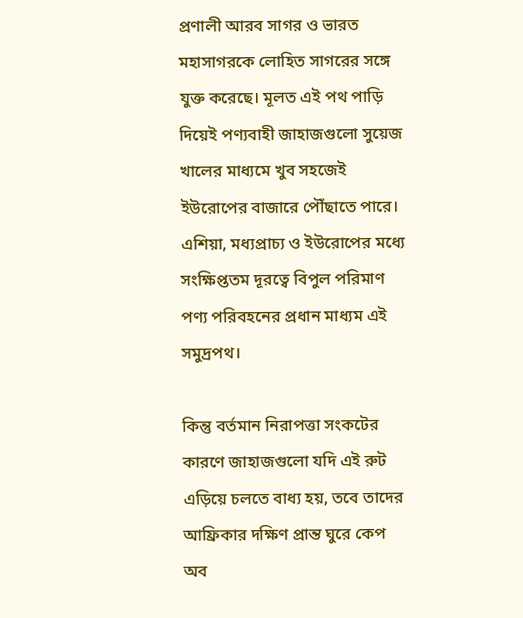প্রণালী আরব সাগর ও ভারত মহাসাগরকে লোহিত সাগরের সঙ্গে যুক্ত করেছে। মূলত এই পথ পাড়ি দিয়েই পণ্যবাহী জাহাজগুলো সুয়েজ খালের মাধ্যমে খুব সহজেই ইউরোপের বাজারে পৌঁছাতে পারে। এশিয়া, মধ্যপ্রাচ্য ও ইউরোপের মধ্যে সংক্ষিপ্ততম দূরত্বে বিপুল পরিমাণ পণ্য পরিবহনের প্রধান মাধ্যম এই সমুদ্রপথ।

কিন্তু বর্তমান নিরাপত্তা সংকটের কারণে জাহাজগুলো যদি এই রুট এড়িয়ে চলতে বাধ্য হয়, তবে তাদের আফ্রিকার দক্ষিণ প্রান্ত ঘুরে কেপ অব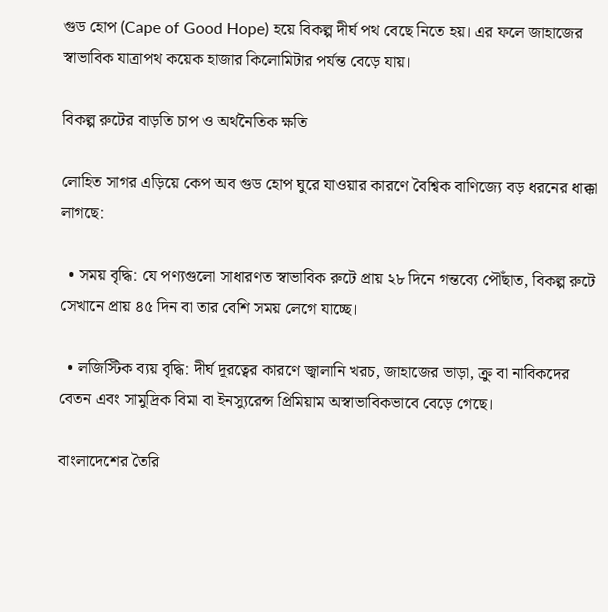গুড হোপ (Cape of Good Hope) হয়ে বিকল্প দীর্ঘ পথ বেছে নিতে হয়। এর ফলে জাহাজের স্বাভাবিক যাত্রাপথ কয়েক হাজার কিলোমিটার পর্যন্ত বেড়ে যায়।

বিকল্প রুটের বাড়তি চাপ ও অর্থনৈতিক ক্ষতি

লোহিত সাগর এড়িয়ে কেপ অব গুড হোপ ঘুরে যাওয়ার কারণে বৈশ্বিক বাণিজ্যে বড় ধরনের ধাক্কা লাগছে:

  • সময় বৃদ্ধি: যে পণ্যগুলো সাধারণত স্বাভাবিক রুটে প্রায় ২৮ দিনে গন্তব্যে পৌঁছাত, বিকল্প রুটে সেখানে প্রায় ৪৫ দিন বা তার বেশি সময় লেগে যাচ্ছে।

  • লজিস্টিক ব্যয় বৃদ্ধি: দীর্ঘ দূরত্বের কারণে জ্বালানি খরচ, জাহাজের ভাড়া, ক্রু বা নাবিকদের বেতন এবং সামুদ্রিক বিমা বা ইনস্যুরেন্স প্রিমিয়াম অস্বাভাবিকভাবে বেড়ে গেছে।

বাংলাদেশের তৈরি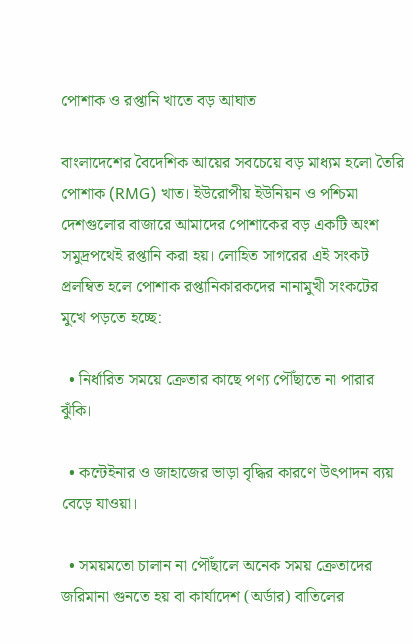পোশাক ও রপ্তানি খাতে বড় আঘাত

বাংলাদেশের বৈদেশিক আয়ের সবচেয়ে বড় মাধ্যম হলো তৈরি পোশাক (RMG) খাত। ইউরোপীয় ইউনিয়ন ও পশ্চিমা দেশগুলোর বাজারে আমাদের পোশাকের বড় একটি অংশ সমুদ্রপথেই রপ্তানি করা হয়। লোহিত সাগরের এই সংকট প্রলম্বিত হলে পোশাক রপ্তানিকারকদের নানামুখী সংকটের মুখে পড়তে হচ্ছে:

  • নির্ধারিত সময়ে ক্রেতার কাছে পণ্য পৌঁছাতে না পারার ঝুঁকি।

  • কন্টেইনার ও জাহাজের ভাড়া বৃদ্ধির কারণে উৎপাদন ব্যয় বেড়ে যাওয়া।

  • সময়মতো চালান না পৌঁছালে অনেক সময় ক্রেতাদের জরিমানা গুনতে হয় বা কার্যাদেশ (অর্ডার) বাতিলের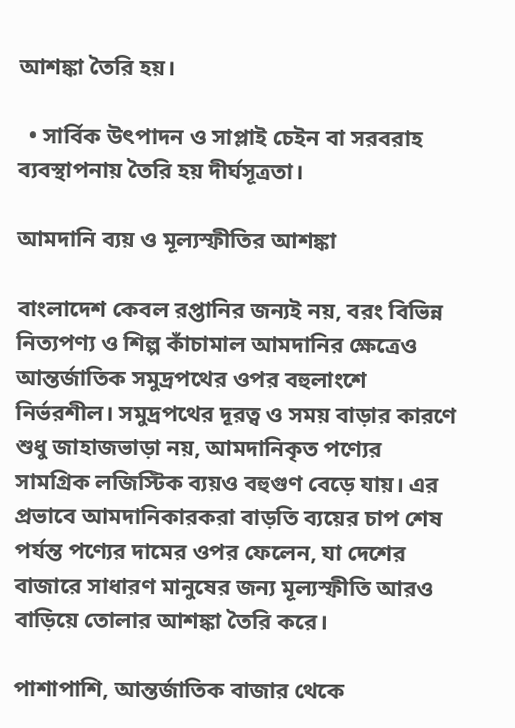আশঙ্কা তৈরি হয়।

  • সার্বিক উৎপাদন ও সাপ্লাই চেইন বা সরবরাহ ব্যবস্থাপনায় তৈরি হয় দীর্ঘসূত্রতা।

আমদানি ব্যয় ও মূল্যস্ফীতির আশঙ্কা

বাংলাদেশ কেবল রপ্তানির জন্যই নয়, বরং বিভিন্ন নিত্যপণ্য ও শিল্প কাঁচামাল আমদানির ক্ষেত্রেও আন্তর্জাতিক সমুদ্রপথের ওপর বহুলাংশে নির্ভরশীল। সমুদ্রপথের দূরত্ব ও সময় বাড়ার কারণে শুধু জাহাজভাড়া নয়, আমদানিকৃত পণ্যের সামগ্রিক লজিস্টিক ব্যয়ও বহুগুণ বেড়ে যায়। এর প্রভাবে আমদানিকারকরা বাড়তি ব্যয়ের চাপ শেষ পর্যন্ত পণ্যের দামের ওপর ফেলেন, যা দেশের বাজারে সাধারণ মানুষের জন্য মূল্যস্ফীতি আরও বাড়িয়ে তোলার আশঙ্কা তৈরি করে।

পাশাপাশি, আন্তর্জাতিক বাজার থেকে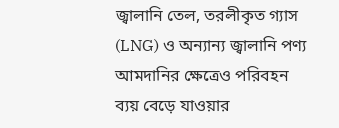জ্বালানি তেল, তরলীকৃত গ্যাস (LNG) ও অন্যান্য জ্বালানি পণ্য আমদানির ক্ষেত্রেও পরিবহন ব্যয় বেড়ে যাওয়ার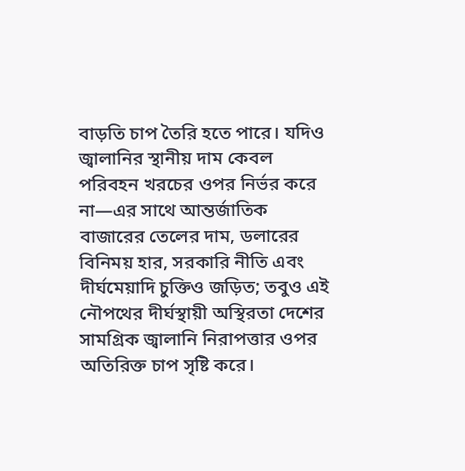বাড়তি চাপ তৈরি হতে পারে। যদিও জ্বালানির স্থানীয় দাম কেবল পরিবহন খরচের ওপর নির্ভর করে না—এর সাথে আন্তর্জাতিক বাজারের তেলের দাম, ডলারের বিনিময় হার, সরকারি নীতি এবং দীর্ঘমেয়াদি চুক্তিও জড়িত; তবুও এই নৌপথের দীর্ঘস্থায়ী অস্থিরতা দেশের সামগ্রিক জ্বালানি নিরাপত্তার ওপর অতিরিক্ত চাপ সৃষ্টি করে।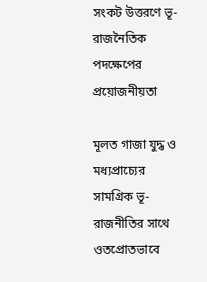সংকট উত্তরণে ভূ-রাজনৈতিক পদক্ষেপের প্রয়োজনীয়তা

মূলত গাজা যুদ্ধ ও মধ্যপ্রাচ্যের সামগ্রিক ভূ-রাজনীতির সাথে ওতপ্রোতভাবে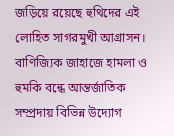জড়িয়ে রয়েছে হুথিদের এই লোহিত সাগরমুখী আগ্রাসন। বাণিজ্যিক জাহাজে হামলা ও হুমকি বন্ধে আন্তর্জাতিক সম্প্রদায় বিভিন্ন উদ্যোগ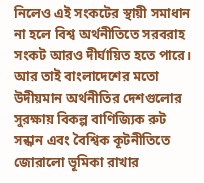নিলেও এই সংকটের স্থায়ী সমাধান না হলে বিশ্ব অর্থনীতিতে সরবরাহ সংকট আরও দীর্ঘায়িত হতে পারে। আর তাই বাংলাদেশের মতো উদীয়মান অর্থনীতির দেশগুলোর সুরক্ষায় বিকল্প বাণিজ্যিক রুট সন্ধান এবং বৈশ্বিক কূটনীতিতে জোরালো ভূমিকা রাখার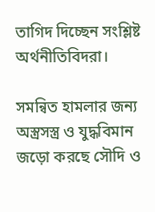তাগিদ দিচ্ছেন সংশ্লিষ্ট অর্থনীতিবিদরা।

সমন্বিত হামলার জন্য অস্ত্রসস্ত্র ও যুদ্ধবিমান জড়ো করছে সৌদি ও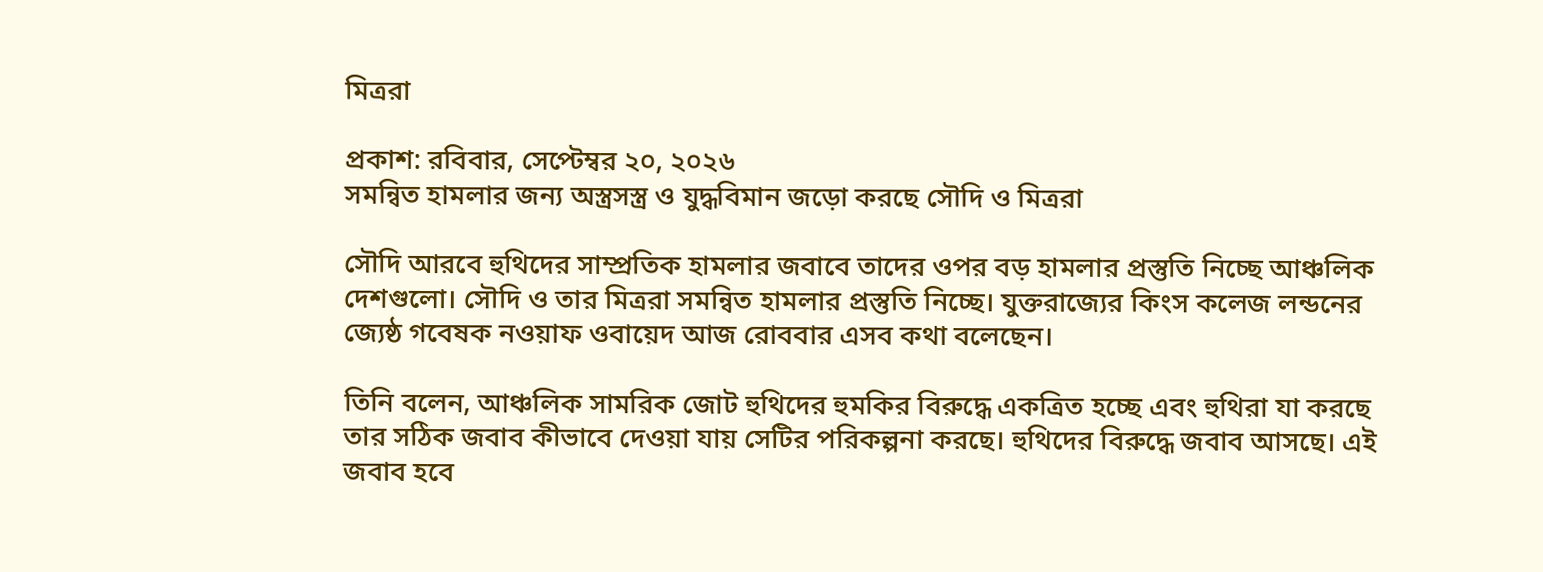মিত্ররা

প্রকাশ: রবিবার, সেপ্টেম্বর ২০, ২০২৬
সমন্বিত হামলার জন্য অস্ত্রসস্ত্র ও যুদ্ধবিমান জড়ো করছে সৌদি ও মিত্ররা

সৌদি আরবে হুথিদের সাম্প্রতিক হামলার জবাবে তাদের ওপর বড় হামলার প্রস্তুতি নিচ্ছে আঞ্চলিক দেশগুলো। সৌদি ও তার মিত্ররা সমন্বিত হামলার প্রস্তুতি নিচ্ছে। যুক্তরাজ্যের কিংস কলেজ লন্ডনের জ্যেষ্ঠ গবেষক নওয়াফ ওবায়েদ আজ রোববার এসব কথা বলেছেন।

তিনি বলেন, আঞ্চলিক সামরিক জোট হুথিদের হুমকির বিরুদ্ধে একত্রিত হচ্ছে এবং হুথিরা যা করছে তার সঠিক জবাব কীভাবে দেওয়া যায় সেটির পরিকল্পনা করছে। হুথিদের বিরুদ্ধে জবাব আসছে। এই জবাব হবে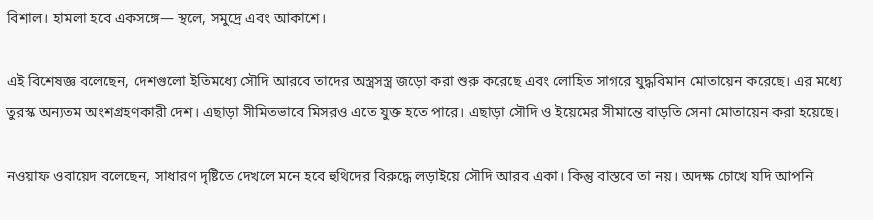বিশাল। হামলা হবে একসঙ্গে— স্থলে, সমুদ্রে এবং আকাশে।

এই বিশেষজ্ঞ বলেছেন, দেশগুলো ইতিমধ্যে সৌদি আরবে তাদের অস্ত্রসস্ত্র জড়ো করা শুরু করেছে এবং লোহিত সাগরে যুদ্ধবিমান মোতায়েন করেছে। এর মধ্যে তুরস্ক অন্যতম অংশগ্রহণকারী দেশ। এছাড়া সীমিতভাবে মিসরও এতে যুক্ত হতে পারে। এছাড়া সৌদি ও ইয়েমের সীমান্তে বাড়তি সেনা মোতায়েন করা হয়েছে।

নওয়াফ ওবায়েদ বলেছেন, সাধারণ দৃষ্টিতে দেখলে মনে হবে হুথিদের বিরুদ্ধে লড়াইয়ে সৌদি আরব একা। কিন্তু বাস্তবে তা নয়। অদক্ষ চোখে যদি আপনি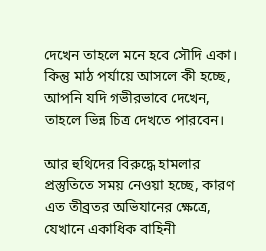দেখেন তাহলে মনে হবে সৌদি একা। কিন্তু মাঠ পর্যায়ে আসলে কী হচ্ছে, আপনি যদি গভীরভাবে দেখেন, তাহলে ভিন্ন চিত্র দেখতে পারবেন।

আর হুথিদের বিরুদ্ধে হামলার প্রস্তুতিতে সময় নেওয়া হচ্ছে, কারণ এত তীব্রতর অভিযানের ক্ষেত্রে, যেখানে একাধিক বাহিনী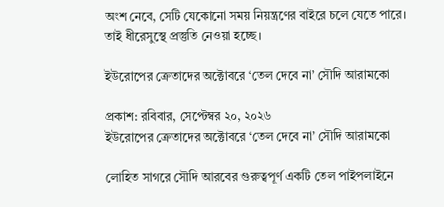অংশ নেবে, সেটি যেকোনো সময় নিয়ন্ত্রণের বাইরে চলে যেতে পারে। তাই ধীরেসুস্থে প্রস্তুতি নেওয়া হচ্ছে।

ইউরোপের ক্রেতাদের অক্টোবরে ‘তেল দেবে না’ সৌদি আরামকো

প্রকাশ: রবিবার, সেপ্টেম্বর ২০, ২০২৬
ইউরোপের ক্রেতাদের অক্টোবরে ‘তেল দেবে না’ সৌদি আরামকো

লোহিত সাগরে সৌদি আরবের গুরুত্বপূর্ণ একটি তেল পাইপলাইনে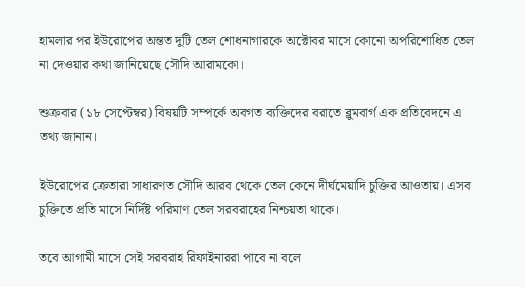হামলার পর ইউরোপের অন্তত দুটি তেল শোধনাগারকে অক্টোবর মাসে কোনো অপরিশোধিত তেল না দেওয়ার কথা জানিয়েছে সৌদি আরামকো।

শুক্রবার (১৮ সেপ্টেম্বর) বিষয়টি সম্পর্কে অবগত ব্যক্তিদের বরাতে ব্লুমবার্গ এক প্রতিবেদনে এ তথ্য জানান।

ইউরোপের ক্রেতারা সাধারণত সৌদি আরব থেকে তেল কেনে দীর্ঘমেয়াদি চুক্তির আওতায়। এসব চুক্তিতে প্রতি মাসে নির্দিষ্ট পরিমাণ তেল সরবরাহের নিশ্চয়তা থাকে।

তবে আগামী মাসে সেই সরবরাহ রিফাইনাররা পাবে না বলে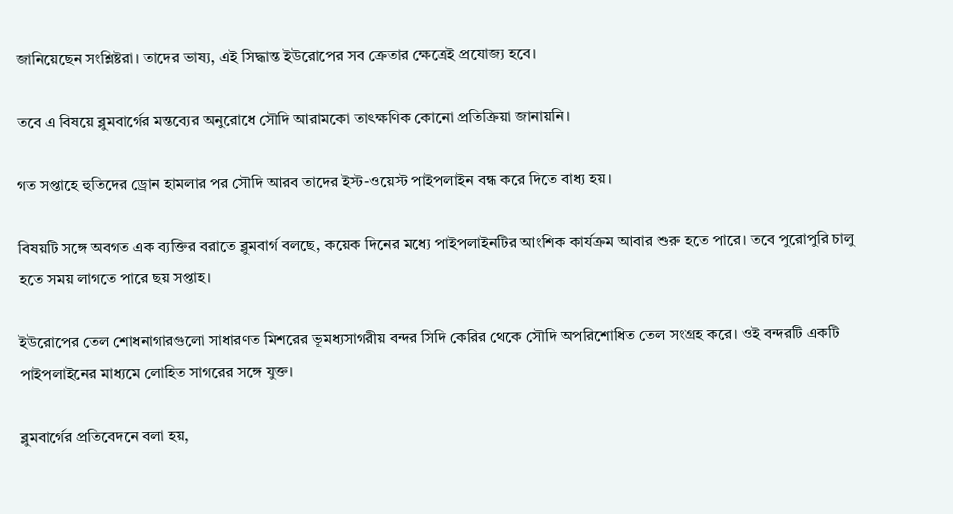জানিয়েছেন সংশ্লিষ্টরা। তাদের ভাষ্য, এই সিদ্ধান্ত ইউরোপের সব ক্রেতার ক্ষেত্রেই প্রযোজ্য হবে।

তবে এ বিষয়ে ব্লুমবার্গের মন্তব্যের অনুরোধে সৌদি আরামকো তাৎক্ষণিক কোনো প্রতিক্রিয়া জানায়নি।

গত সপ্তাহে হুতিদের ড্রোন হামলার পর সৌদি আরব তাদের ইস্ট-ওয়েস্ট পাইপলাইন বন্ধ করে দিতে বাধ্য হয়।

বিষয়টি সঙ্গে অবগত এক ব্যক্তির বরাতে ব্লুমবার্গ বলছে, কয়েক দিনের মধ্যে পাইপলাইনটির আংশিক কার্যক্রম আবার শুরু হতে পারে। তবে পুরোপুরি চালু হতে সময় লাগতে পারে ছয় সপ্তাহ।

ইউরোপের তেল শোধনাগারগুলো সাধারণত মিশরের ভূমধ্যসাগরীয় বন্দর সিদি কেরির থেকে সৌদি অপরিশোধিত তেল সংগ্রহ করে। ওই বন্দরটি একটি পাইপলাইনের মাধ্যমে লোহিত সাগরের সঙ্গে যুক্ত।

ব্লুমবার্গের প্রতিবেদনে বলা হয়,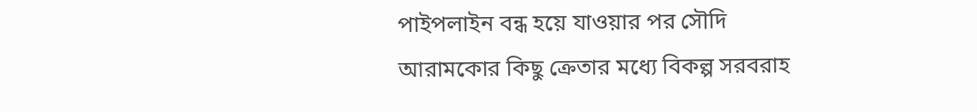পাইপলাইন বন্ধ হয়ে যাওয়ার পর সৌদি আরামকোর কিছু ক্রেতার মধ্যে বিকল্প সরবরাহ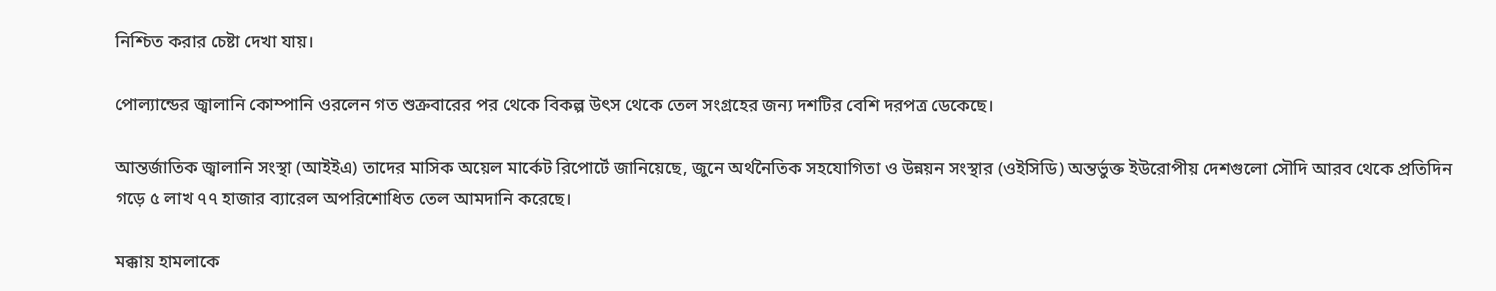নিশ্চিত করার চেষ্টা দেখা যায়।

পোল্যান্ডের জ্বালানি কোম্পানি ওরলেন গত শুক্রবারের পর থেকে বিকল্প উৎস থেকে তেল সংগ্রহের জন্য দশটির বেশি দরপত্র ডেকেছে।

আন্তর্জাতিক জ্বালানি সংস্থা (আইইএ) তাদের মাসিক অয়েল মার্কেট রিপোর্টে জানিয়েছে, জুনে অর্থনৈতিক সহযোগিতা ও উন্নয়ন সংস্থার (ওইসিডি) অন্তর্ভুক্ত ইউরোপীয় দেশগুলো সৌদি আরব থেকে প্রতিদিন গড়ে ৫ লাখ ৭৭ হাজার ব্যারেল অপরিশোধিত তেল আমদানি করেছে।

মক্কায় হামলাকে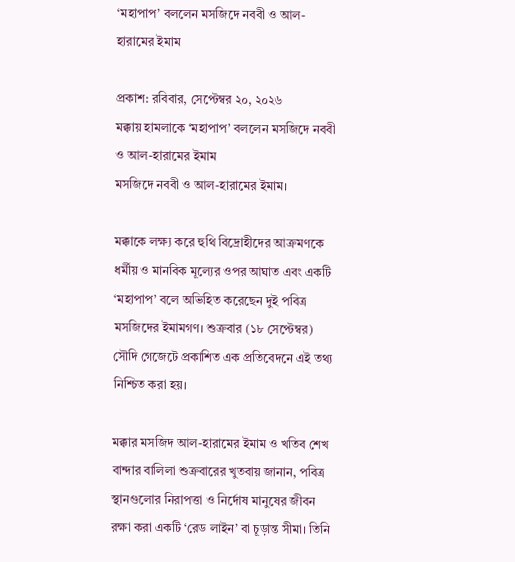‘মহাপাপ’ বললেন মসজিদে নববী ও আল-হারামের ইমাম

প্রকাশ: রবিবার, সেপ্টেম্বর ২০, ২০২৬
মক্কায় হামলাকে ‘মহাপাপ’ বললেন মসজিদে নববী ও আল-হারামের ইমাম
মসজিদে নববী ও আল-হারামের ইমাম।

মক্কাকে লক্ষ্য করে হুথি বিদ্রোহীদের আক্রমণকে ধর্মীয় ও মানবিক মূল্যের ওপর আঘাত এবং একটি ‘মহাপাপ’ বলে অভিহিত করেছেন দুই পবিত্র মসজিদের ইমামগণ। শুক্রবার (১৮ সেপ্টেম্বর) সৌদি গেজেটে প্রকাশিত এক প্রতিবেদনে এই তথ্য নিশ্চিত করা হয়।

মক্কার মসজিদ আল-হারামের ইমাম ও খতিব শেখ বান্দার বালিলা শুক্রবারের খুতবায় জানান, পবিত্র স্থানগুলোর নিরাপত্তা ও নির্দোষ মানুষের জীবন রক্ষা করা একটি ‘রেড লাইন’ বা চূড়ান্ত সীমা। তিনি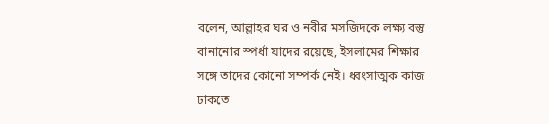বলেন, আল্লাহর ঘর ও নবীর মসজিদকে লক্ষ্য বস্তু বানানোর স্পর্ধা যাদের রয়েছে, ইসলামের শিক্ষার সঙ্গে তাদের কোনো সম্পর্ক নেই। ধ্বংসাত্মক কাজ ঢাকতে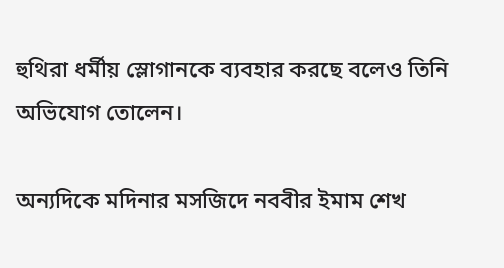হুথিরা ধর্মীয় স্লোগানকে ব্যবহার করছে বলেও তিনি অভিযোগ তোলেন।

অন্যদিকে মদিনার মসজিদে নববীর ইমাম শেখ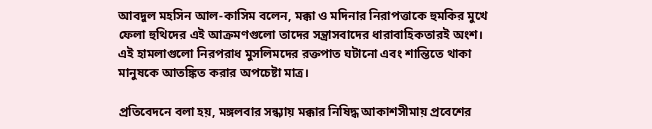আবদুল মহসিন আল-কাসিম বলেন, মক্কা ও মদিনার নিরাপত্তাকে হুমকির মুখে ফেলা হুথিদের এই আক্রমণগুলো তাদের সন্ত্রাসবাদের ধারাবাহিকতারই অংশ। এই হামলাগুলো নিরপরাধ মুসলিমদের রক্তপাত ঘটানো এবং শান্তিতে থাকা মানুষকে আতঙ্কিত করার অপচেষ্টা মাত্র।

প্রতিবেদনে বলা হয়, মঙ্গলবার সন্ধ্যায় মক্কার নিষিদ্ধ আকাশসীমায় প্রবেশের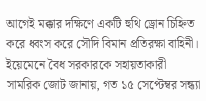আগেই মক্কার দক্ষিণে একটি হুথি ড্রোন চিহ্নিত করে ধ্বংস করে সৌদি বিমান প্রতিরক্ষা বাহিনী। ইয়েমেনে বৈধ সরকারকে সহায়তাকারী সামরিক জোট জানায়, গত ১৫ সেপ্টেম্বর সন্ধ্যা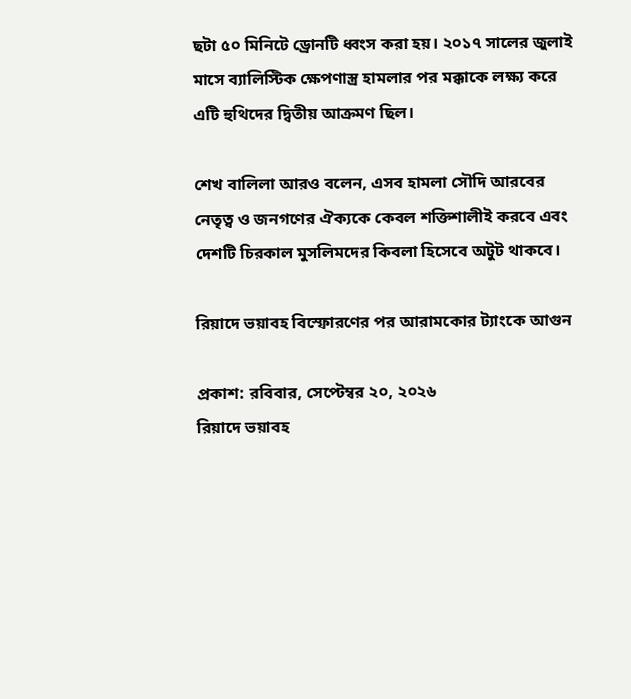ছটা ৫০ মিনিটে ড্রোনটি ধ্বংস করা হয়। ২০১৭ সালের জুলাই মাসে ব্যালিস্টিক ক্ষেপণাস্ত্র হামলার পর মক্কাকে লক্ষ্য করে এটি হুথিদের দ্বিতীয় আক্রমণ ছিল।

শেখ বালিলা আরও বলেন, এসব হামলা সৌদি আরবের নেতৃত্ব ও জনগণের ঐক্যকে কেবল শক্তিশালীই করবে এবং দেশটি চিরকাল মুসলিমদের কিবলা হিসেবে অটুট থাকবে।

রিয়াদে ভয়াবহ বিস্ফোরণের পর আরামকোর ট্যাংকে আগুন

প্রকাশ: রবিবার, সেপ্টেম্বর ২০, ২০২৬
রিয়াদে ভয়াবহ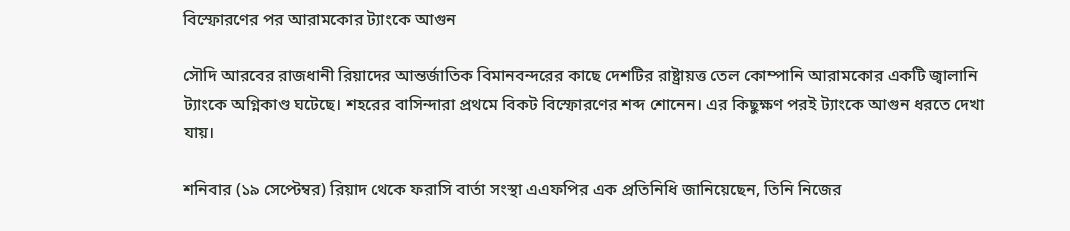বিস্ফোরণের পর আরামকোর ট্যাংকে আগুন

সৌদি আরবের রাজধানী রিয়াদের আন্তর্জাতিক বিমানবন্দরের কাছে দেশটির রাষ্ট্রায়ত্ত তেল কোম্পানি আরামকোর একটি জ্বালানি ট্যাংকে অগ্নিকাণ্ড ঘটেছে। শহরের বাসিন্দারা প্রথমে বিকট বিস্ফোরণের শব্দ শোনেন। এর কিছুক্ষণ পরই ট্যাংকে আগুন ধরতে দেখা যায়।

শনিবার (১৯ সেপ্টেম্বর) রিয়াদ থেকে ফরাসি বার্তা সংস্থা এএফপির এক প্রতিনিধি জানিয়েছেন, তিনি নিজের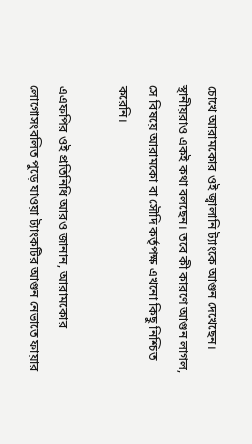চোখে আরামকোর ওই জ্বালানি ট্যাংকে আগুন দেখেছেন। স্থানীয়রাও একই কথা বলছেন। তবে কী কারণে আগুন লাগল, সে বিষয়ে আরামকো বা সৌদি কর্তৃপক্ষ এখনো কিছু নিশ্চিত করেনি।

এএফপির ওই প্রতিনিধি আরও জানান, আরামকোর লোগোসংবলিত পুড়ে যাওয়া ট্যাংকটির আগুন নেভাতে ফায়ার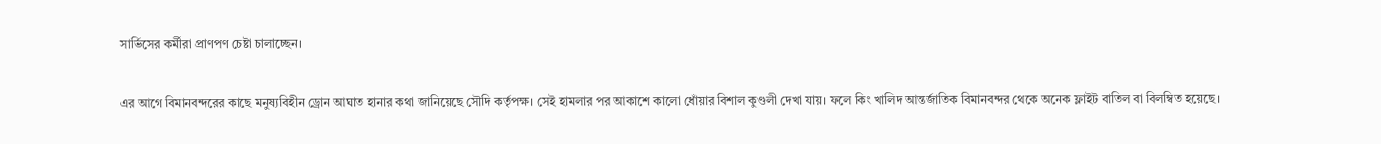সার্ভিসের কর্মীরা প্রাণপণ চেষ্টা চালাচ্ছেন।

এর আগে বিমানবন্দরের কাছে মনুষ্যবিহীন ড্রোন আঘাত হানার কথা জানিয়েছে সৌদি কর্তৃপক্ষ। সেই হামলার পর আকাশে কালো ধোঁয়ার বিশাল কুণ্ডলী দেখা যায়। ফলে কিং খালিদ আন্তর্জাতিক বিমানবন্দর থেকে অনেক ফ্লাইট বাতিল বা বিলম্বিত হয়েছে।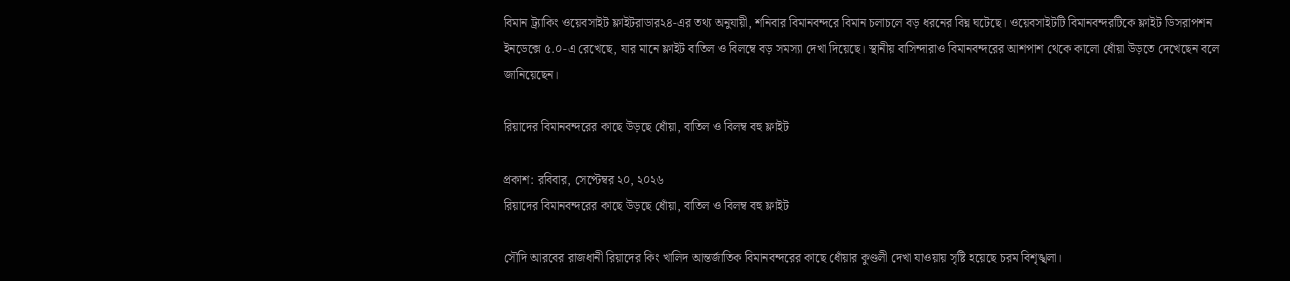বিমান ট্র্যাকিং ওয়েবসাইট ফ্লাইটরাডার২৪-এর তথ্য অনুযায়ী, শনিবার বিমানবন্দরে বিমান চলাচলে বড় ধরনের বিঘ্ন ঘটেছে। ওয়েবসাইটটি বিমানবন্দরটিকে ফ্লাইট ডিসরাপশন ইনডেক্সে ৫.০-এ রেখেছে, যার মানে ফ্লাইট বাতিল ও বিলম্বে বড় সমস্যা দেখা দিয়েছে। স্থানীয় বাসিন্দারাও বিমানবন্দরের আশপাশ থেকে কালো ধোঁয়া উড়তে দেখেছেন বলে জানিয়েছেন।

রিয়াদের বিমানবন্দরের কাছে উড়ছে ধোঁয়া, বাতিল ও বিলম্ব বহু ফ্লাইট

প্রকাশ: রবিবার, সেপ্টেম্বর ২০, ২০২৬
রিয়াদের বিমানবন্দরের কাছে উড়ছে ধোঁয়া, বাতিল ও বিলম্ব বহু ফ্লাইট

সৌদি আরবের রাজধানী রিয়াদের কিং খালিদ আন্তর্জাতিক বিমানবন্দরের কাছে ধোঁয়ার কুণ্ডলী দেখা যাওয়ায় সৃষ্টি হয়েছে চরম বিশৃঙ্খলা।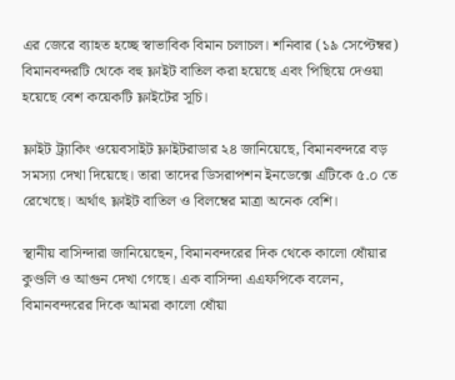এর জেরে ব্যাহত হচ্ছে স্বাভাবিক বিমান চলাচল। শনিবার (১৯ সেপ্টেম্বর) বিমানবন্দরটি থেকে বহু ফ্লাইট বাতিল করা হয়েছে এবং পিছিয়ে দেওয়া হয়েছে বেশ কয়েকটি ফ্লাইটের সূচি।

ফ্লাইট ট্র্যাকিং ওয়েবসাইট ফ্লাইটরাডার ২৪ জানিয়েছে, বিমানবন্দরে বড় সমস্যা দেখা দিয়েছে। তারা তাদের ডিসরাপশন ইনডেক্সে এটিকে ৫.০ তে রেখেছে। অর্থাৎ ফ্লাইট বাতিল ও বিলম্বের মাত্রা অনেক বেশি।

স্থানীয় বাসিন্দারা জানিয়েছেন, বিমানবন্দরের দিক থেকে কালো ধোঁয়ার কুণ্ডলি ও আগুন দেখা গেছে। এক বাসিন্দা এএফপিকে বলেন, বিমানবন্দরের দিকে আমরা কালো ধোঁয়া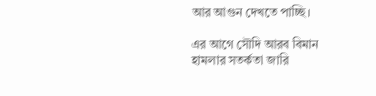আর আগুন দেখতে পাচ্ছি।

এর আগে সৌদি আরব বিমান হামলার সতর্কতা জারি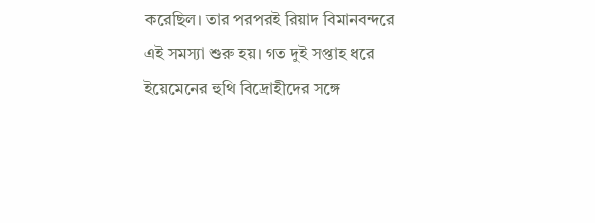করেছিল। তার পরপরই রিয়াদ বিমানবন্দরে এই সমস্যা শুরু হয়। গত দুই সপ্তাহ ধরে ইয়েমেনের হুথি বিদ্রোহীদের সঙ্গে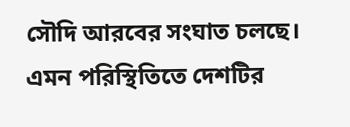সৌদি আরবের সংঘাত চলছে। এমন পরিস্থিতিতে দেশটির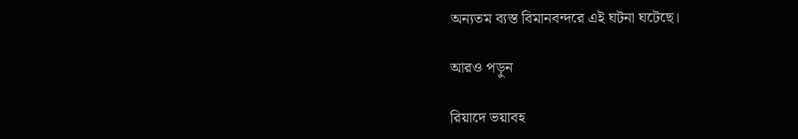অন্যতম ব্যস্ত বিমানবন্দরে এই ঘটনা ঘটেছে।

আরও পড়ুন

রিয়াদে ভয়াবহ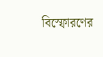বিস্ফোরণের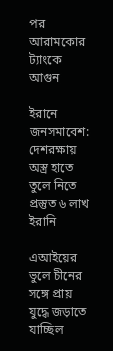পর আরামকোর ট্যাংকে আগুন

ইরানে জনসমাবেশ: দেশরক্ষায় অস্ত্র হাতে তুলে নিতে প্রস্তুত ৬ লাখ ইরানি

এআইয়ের ভুলে চীনের সঙ্গে প্রায় যুদ্ধে জড়াতে যাচ্ছিল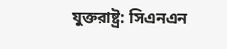যুক্তরাষ্ট্র: সিএনএন